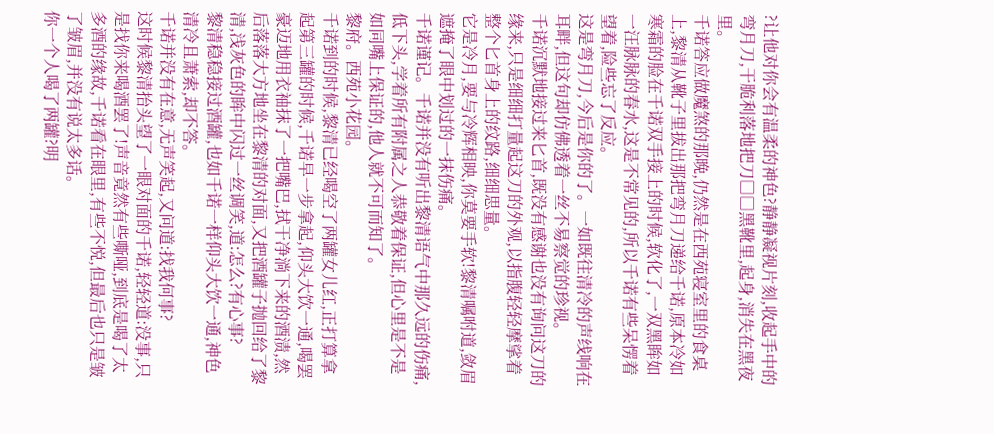?让他对你会有温柔的神色?静静凝视片刻,收起手中的弯月刀,干脆利落地把刀□□黑靴里,起身,消失在黑夜里。
千诺答应做魔煞的那晚,仍然是在西苑寝室里的食桌上,黎清从靴子里拔出那把弯月刀递给千诺,原本冷如寒霜的脸在千诺双手接上的时候,软化了,一双黑眸如一汪脉脉的春水,这是不常见的,所以千诺有些呆愣着望着,险些忘了反应。
这是弯月刀,今后是你的了。一如既往清冷的声线响在耳畔,但这句却仿佛透着一丝不易察觉的珍视。
千诺沉默地接过来匕首,既没有感谢也没有询问这刀的缘来,只是细细打量起这刀的外观,以指腹轻轻摩挲着整个匕首身上的纹路,细细思量。
它是冷月,要与冷辉相映,你莫要手软!黎清嘱咐道,敛眉遮掩了眼中划过的一抹伤痛。
千诺谨记。千诺并没有听出黎清语气中那久远的伤痛,低下头,学着所有附属之人恭敬着保证,但心里是不是如同嘴上保证的,他人就不可而知了。
黎府。西苑小花园。
千诺到的时候,黎清已经喝空了两罐女儿红,正打算拿起第三罐的时候,千诺早一步拿起,仰头大饮一通,喝罢豪迈地用衣袖抹了一把嘴巴,拭干净淌下来的酒渍,然后落落大方地坐在黎清的对面,又把酒罐子抛回给了黎清,浅灰色的眸中闪过一丝调笑,道:怎么?有心事?
黎清稳稳接过酒罐,也如千诺一样仰头大饮一通,神色清冷且萧索,却不答。
千诺并没有在意,无声笑起,又问道:找我何事?
这时候黎清抬头望了一眼对面的千诺,轻轻道:没事,只是找你来喝酒罢了!声音竟然有些嘶哑,到底是喝了太多酒的缘故,千诺看在眼里,有些不悦,但最后也只是皱了皱眉,并没有说太多话。
你一个人喝了两罐?明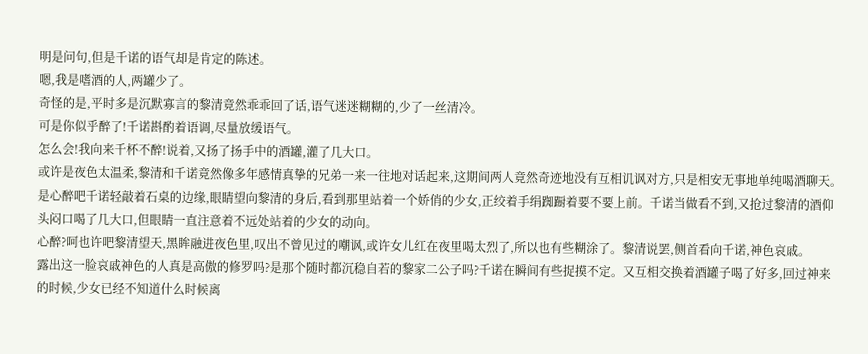明是问句,但是千诺的语气却是肯定的陈述。
嗯,我是嗜酒的人,两罐少了。
奇怪的是,平时多是沉默寡言的黎清竟然乖乖回了话,语气迷迷糊糊的,少了一丝清冷。
可是你似乎醉了!千诺斟酌着语调,尽量放缓语气。
怎么会!我向来千杯不醉!说着,又扬了扬手中的酒罐,灌了几大口。
或许是夜色太温柔,黎清和千诺竟然像多年感情真挚的兄弟一来一往地对话起来,这期间两人竟然奇迹地没有互相讥讽对方,只是相安无事地单纯喝酒聊天。
是心醉吧千诺轻敲着石桌的边缘,眼睛望向黎清的身后,看到那里站着一个娇俏的少女,正绞着手绢踟蹰着要不要上前。千诺当做看不到,又抢过黎清的酒仰头闷口喝了几大口,但眼睛一直注意着不远处站着的少女的动向。
心醉?呵也许吧黎清望天,黑眸融进夜色里,叹出不曾见过的嘲讽,或许女儿红在夜里喝太烈了,所以也有些糊涂了。黎清说罢,侧首看向千诺,神色哀戚。
露出这一脸哀戚神色的人真是高傲的修罗吗?是那个随时都沉稳自若的黎家二公子吗?千诺在瞬间有些捉摸不定。又互相交换着酒罐子喝了好多,回过神来的时候,少女已经不知道什么时候离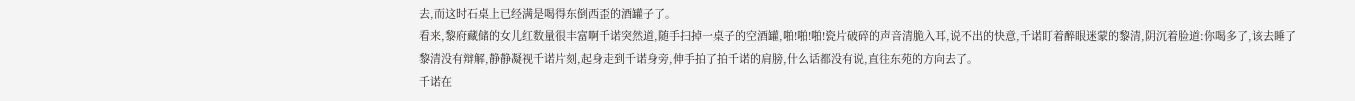去,而这时石桌上已经满是喝得东倒西歪的酒罐子了。
看来,黎府藏储的女儿红数量很丰富啊千诺突然道,随手扫掉一桌子的空酒罐,啪!啪!啪!瓷片破碎的声音清脆入耳,说不出的快意,千诺盯着醉眼迷蒙的黎清,阴沉着脸道:你喝多了,该去睡了
黎清没有辩解,静静凝视千诺片刻,起身走到千诺身旁,伸手拍了拍千诺的肩膀,什么话都没有说,直往东苑的方向去了。
千诺在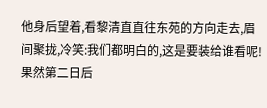他身后望着,看黎清直直往东苑的方向走去,眉间聚拢,冷笑:我们都明白的,这是要装给谁看呢!
果然第二日后